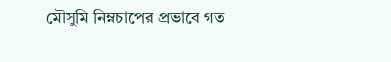মৌসুমি নিম্নচাপের প্রভাবে গত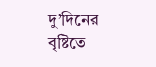দু’দিনের বৃষ্টিতে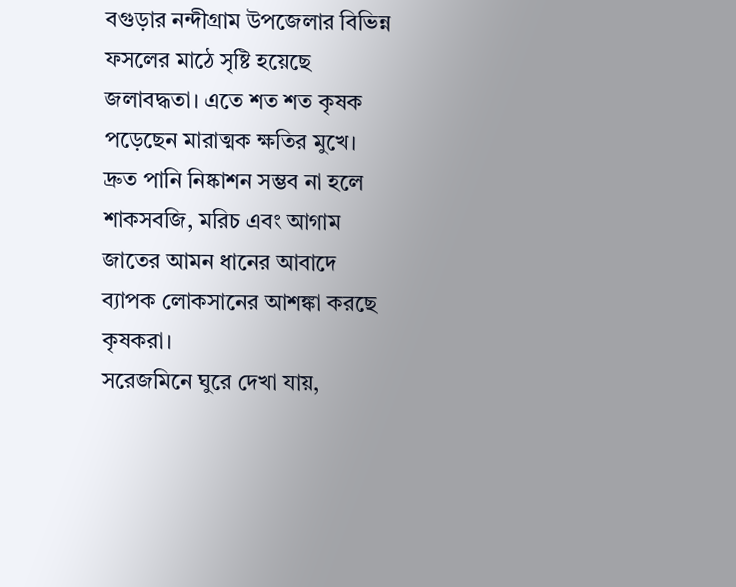বগুড়ার নন্দীগ্রাম উপজেলার বিভিন্ন ফসলের মাঠে সৃষ্টি হয়েছে জলাবদ্ধতা। এতে শত শত কৃষক পড়েছেন মারাত্মক ক্ষতির মুখে।
দ্রুত পানি নিষ্কাশন সম্ভব না হলে শাকসবজি, মরিচ এবং আগাম জাতের আমন ধানের আবাদে ব্যাপক লোকসানের আশঙ্কা করছে কৃষকরা।
সরেজমিনে ঘুরে দেখা যায়,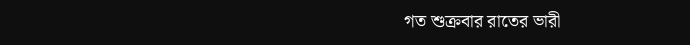গত শুক্রবার রাতের ভারী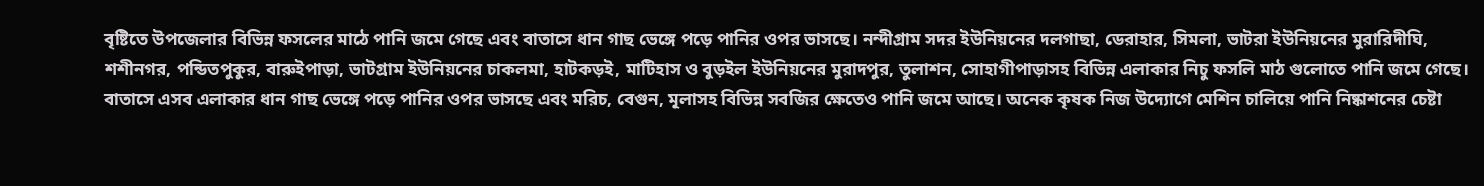বৃষ্টিতে উপজেলার বিভিন্ন ফসলের মাঠে পানি জমে গেছে এবং বাতাসে ধান গাছ ভেঙ্গে পড়ে পানির ওপর ভাসছে। নন্দীগ্রাম সদর ইউনিয়নের দলগাছা, ডেরাহার, সিমলা, ভাটরা ইউনিয়নের মুরারিদীঘি, শশীনগর, পন্ডিতপুকুর, বারুইপাড়া, ভাটগ্রাম ইউনিয়নের চাকলমা, হাটকড়ই, মাটিহাস ও বুড়ইল ইউনিয়নের মুরাদপুর, তুলাশন, সোহাগীপাড়াসহ বিভিন্ন এলাকার নিচু ফসলি মাঠ গুলোতে পানি জমে গেছে।
বাতাসে এসব এলাকার ধান গাছ ভেঙ্গে পড়ে পানির ওপর ভাসছে এবং মরিচ, বেগুন, মূলাসহ বিভিন্ন সবজির ক্ষেতেও পানি জমে আছে। অনেক কৃষক নিজ উদ্যোগে মেশিন চালিয়ে পানি নিষ্কাশনের চেষ্টা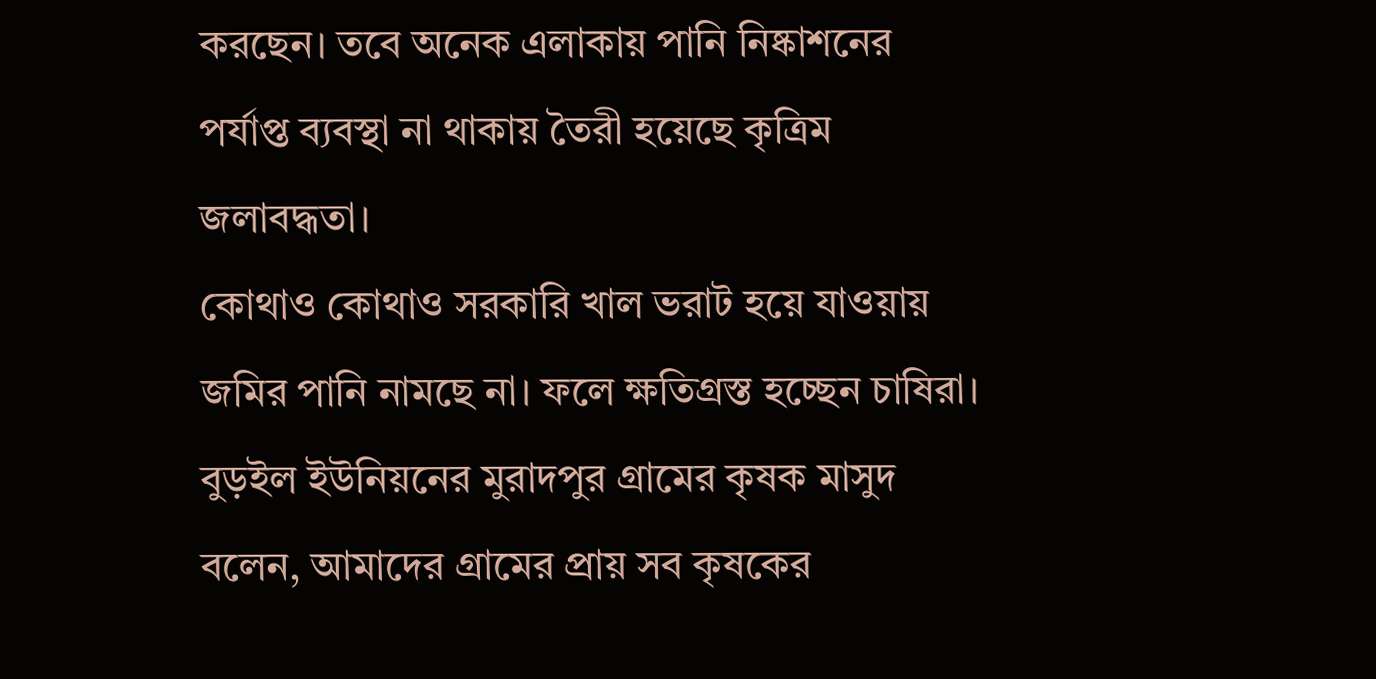করছেন। তবে অনেক এলাকায় পানি নিষ্কাশনের পর্যাপ্ত ব্যবস্থা না থাকায় তৈরী হয়েছে কৃত্রিম জলাবদ্ধতা।
কোথাও কোথাও সরকারি খাল ভরাট হয়ে যাওয়ায় জমির পানি নামছে না। ফলে ক্ষতিগ্রস্ত হচ্ছেন চাষিরা। বুড়ইল ইউনিয়নের মুরাদপুর গ্রামের কৃষক মাসুদ বলেন, আমাদের গ্রামের প্রায় সব কৃষকের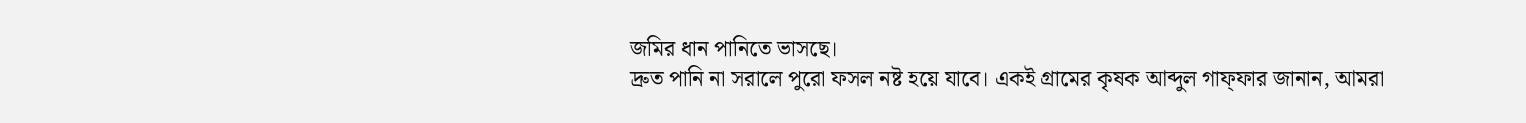জমির ধান পানিতে ভাসছে।
দ্রুত পানি না সরালে পুরো ফসল নষ্ট হয়ে যাবে। একই গ্রামের কৃষক আব্দুল গাফ্ফার জানান, আমরা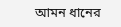আমন ধানের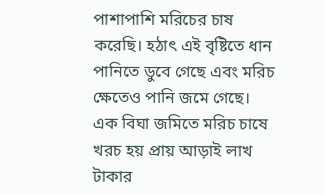পাশাপাশি মরিচের চাষ করেছি। হঠাৎ এই বৃষ্টিতে ধান পানিতে ডুবে গেছে এবং মরিচ ক্ষেতেও পানি জমে গেছে। এক বিঘা জমিতে মরিচ চাষে খরচ হয় প্রায় আড়াই লাখ টাকার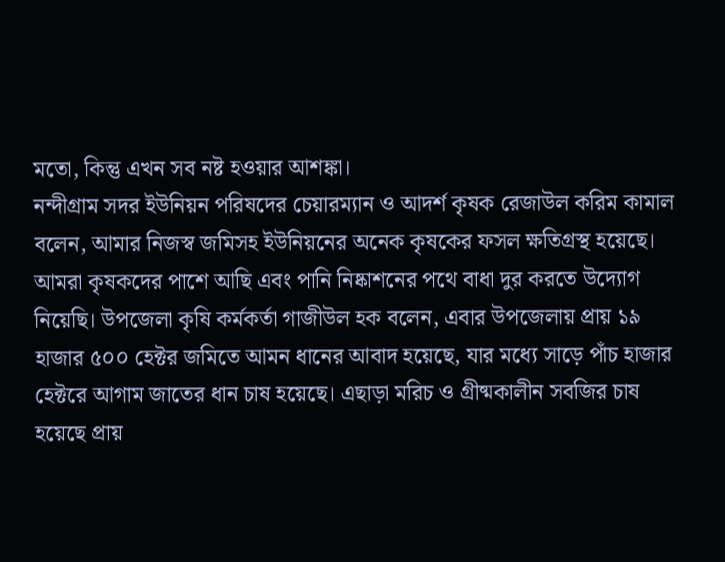মতো, কিন্তু এখন সব নষ্ট হওয়ার আশঙ্কা।
নন্দীগ্রাম সদর ইউনিয়ন পরিষদের চেয়ারম্যান ও আদর্শ কৃষক রেজাউল করিম কামাল বলেন, আমার নিজস্ব জমিসহ ইউনিয়নের অনেক কৃষকের ফসল ক্ষতিগ্রস্থ হয়েছে। আমরা কৃষকদের পাশে আছি এবং পানি নিষ্কাশনের পথে বাধা দুর করতে উদ্যোগ নিয়েছি। উপজেলা কৃষি কর্মকর্তা গাজীউল হক বলেন, এবার উপজেলায় প্রায় ১৯ হাজার ৫০০ হেক্টর জমিতে আমন ধানের আবাদ হয়েছে, যার মধ্যে সাড়ে পাঁচ হাজার হেক্টরে আগাম জাতের ধান চাষ হয়েছে। এছাড়া মরিচ ও গ্রীষ্মকালীন সবজির চাষ হয়েছে প্রায়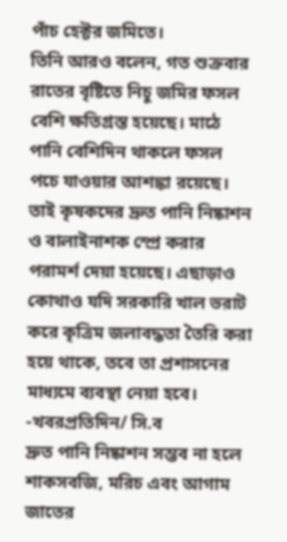পাঁচ হেক্টর জমিতে।
তিনি আরও বলেন, গত শুক্রবার রাতের বৃষ্টিতে নিচু জমির ফসল বেশি ক্ষতিগ্রস্ত হয়েছে। মাঠে পানি বেশিদিন থাকলে ফসল পচে যাওয়ার আশঙ্কা রয়েছে। তাই কৃষকদের দ্রুত পানি নিষ্কাশন ও বালাইনাশক স্প্রে করার পরামর্শ দেয়া হয়েছে। এছাড়াও কোথাও যদি সরকারি খাল ভরাট করে কৃত্রিম জলাবদ্ধতা তৈরি করা হয়ে থাকে, তবে তা প্রশাসনের মাধ্যমে ব্যবস্থা নেয়া হবে।
-খবরপ্রতিদিন/ সি.ব
দ্রুত পানি নিষ্কাশন সম্ভব না হলে শাকসবজি, মরিচ এবং আগাম জাতের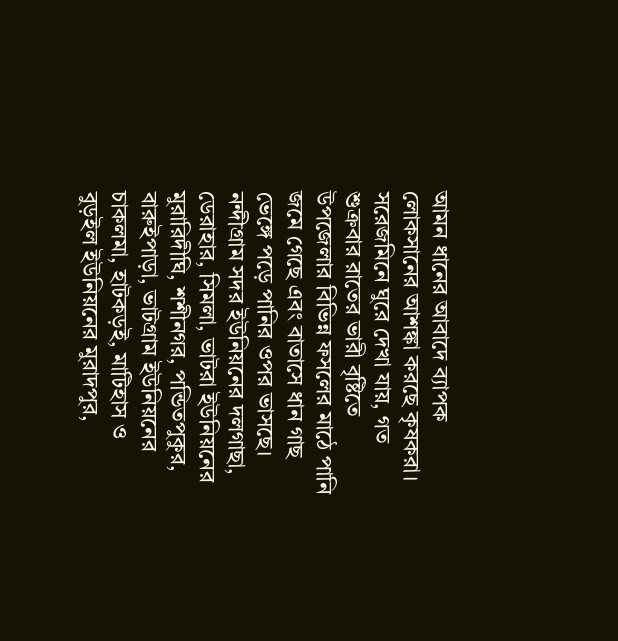আমন ধানের আবাদে ব্যাপক লোকসানের আশঙ্কা করছে কৃষকরা।
সরেজমিনে ঘুরে দেখা যায়, গত শুক্রবার রাতের ভারী বৃষ্টিতে উপজেলার বিভিন্ন ফসলের মাঠে পানি জমে গেছে এবং বাতাসে ধান গাছ ভেঙ্গে পড়ে পানির ওপর ভাসছে। নন্দীগ্রাম সদর ইউনিয়নের দলগাছা, ডেরাহার, সিমলা, ভাটরা ইউনিয়নের মুরারিদীঘি, শশীনগর, পন্ডিতপুকুর, বারুইপাড়া, ভাটগ্রাম ইউনিয়নের চাকলমা, হাটকড়ই, মাটিহাস ও বুড়ইল ইউনিয়নের মুরাদপুর,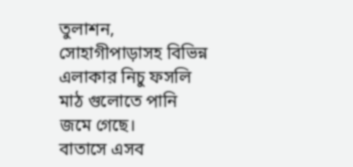তুলাশন, সোহাগীপাড়াসহ বিভিন্ন এলাকার নিচু ফসলি মাঠ গুলোতে পানি জমে গেছে।
বাতাসে এসব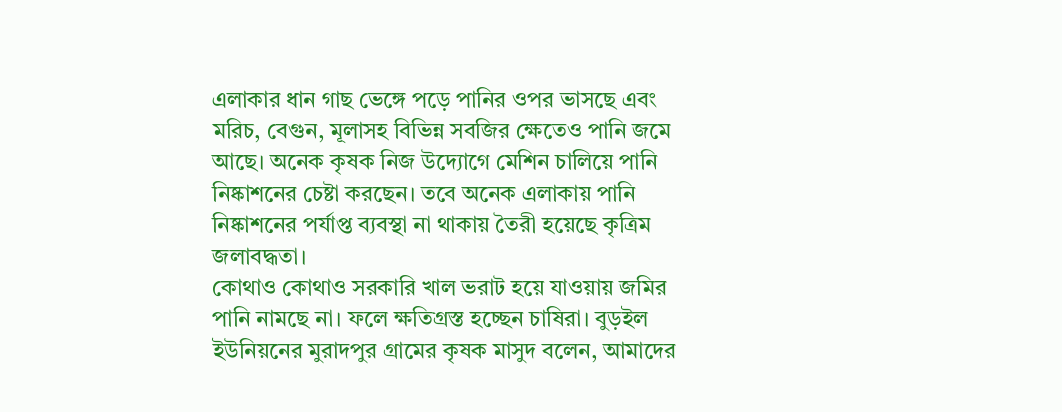এলাকার ধান গাছ ভেঙ্গে পড়ে পানির ওপর ভাসছে এবং মরিচ, বেগুন, মূলাসহ বিভিন্ন সবজির ক্ষেতেও পানি জমে আছে। অনেক কৃষক নিজ উদ্যোগে মেশিন চালিয়ে পানি নিষ্কাশনের চেষ্টা করছেন। তবে অনেক এলাকায় পানি নিষ্কাশনের পর্যাপ্ত ব্যবস্থা না থাকায় তৈরী হয়েছে কৃত্রিম জলাবদ্ধতা।
কোথাও কোথাও সরকারি খাল ভরাট হয়ে যাওয়ায় জমির পানি নামছে না। ফলে ক্ষতিগ্রস্ত হচ্ছেন চাষিরা। বুড়ইল ইউনিয়নের মুরাদপুর গ্রামের কৃষক মাসুদ বলেন, আমাদের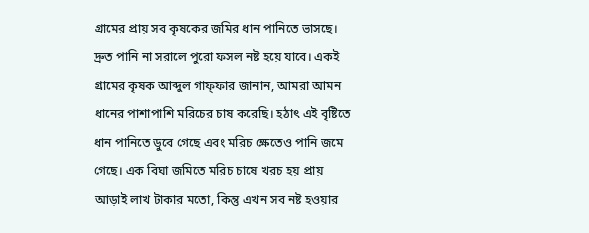গ্রামের প্রায় সব কৃষকের জমির ধান পানিতে ভাসছে।
দ্রুত পানি না সরালে পুরো ফসল নষ্ট হয়ে যাবে। একই গ্রামের কৃষক আব্দুল গাফ্ফার জানান, আমরা আমন ধানের পাশাপাশি মরিচের চাষ করেছি। হঠাৎ এই বৃষ্টিতে ধান পানিতে ডুবে গেছে এবং মরিচ ক্ষেতেও পানি জমে গেছে। এক বিঘা জমিতে মরিচ চাষে খরচ হয় প্রায় আড়াই লাখ টাকার মতো, কিন্তু এখন সব নষ্ট হওয়ার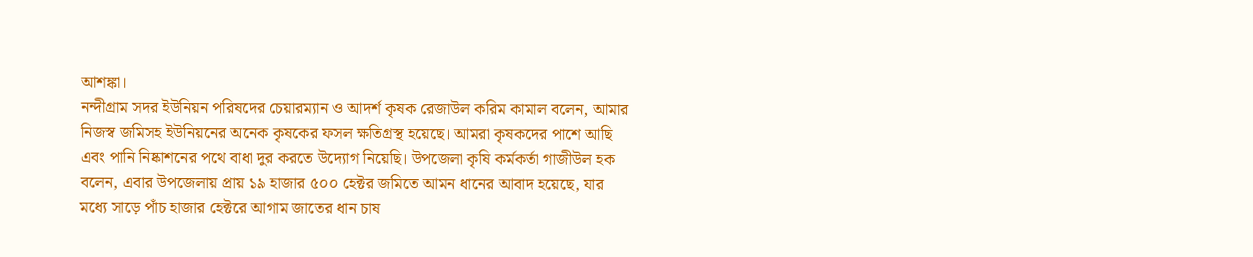আশঙ্কা।
নন্দীগ্রাম সদর ইউনিয়ন পরিষদের চেয়ারম্যান ও আদর্শ কৃষক রেজাউল করিম কামাল বলেন, আমার নিজস্ব জমিসহ ইউনিয়নের অনেক কৃষকের ফসল ক্ষতিগ্রস্থ হয়েছে। আমরা কৃষকদের পাশে আছি এবং পানি নিষ্কাশনের পথে বাধা দুর করতে উদ্যোগ নিয়েছি। উপজেলা কৃষি কর্মকর্তা গাজীউল হক বলেন, এবার উপজেলায় প্রায় ১৯ হাজার ৫০০ হেক্টর জমিতে আমন ধানের আবাদ হয়েছে, যার মধ্যে সাড়ে পাঁচ হাজার হেক্টরে আগাম জাতের ধান চাষ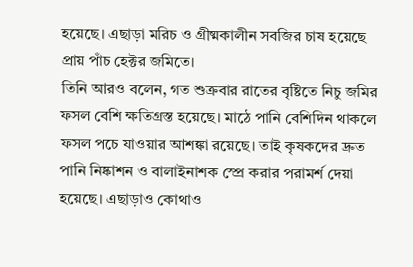হয়েছে। এছাড়া মরিচ ও গ্রীষ্মকালীন সবজির চাষ হয়েছে প্রায় পাঁচ হেক্টর জমিতে।
তিনি আরও বলেন, গত শুক্রবার রাতের বৃষ্টিতে নিচু জমির ফসল বেশি ক্ষতিগ্রস্ত হয়েছে। মাঠে পানি বেশিদিন থাকলে ফসল পচে যাওয়ার আশঙ্কা রয়েছে। তাই কৃষকদের দ্রুত পানি নিষ্কাশন ও বালাইনাশক স্প্রে করার পরামর্শ দেয়া হয়েছে। এছাড়াও কোথাও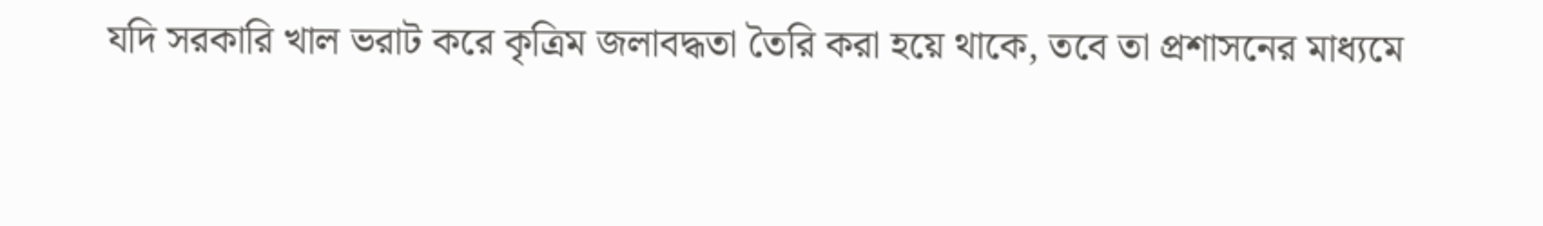যদি সরকারি খাল ভরাট করে কৃত্রিম জলাবদ্ধতা তৈরি করা হয়ে থাকে, তবে তা প্রশাসনের মাধ্যমে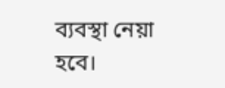ব্যবস্থা নেয়া হবে।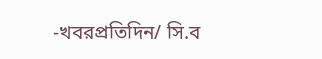-খবরপ্রতিদিন/ সি.ব